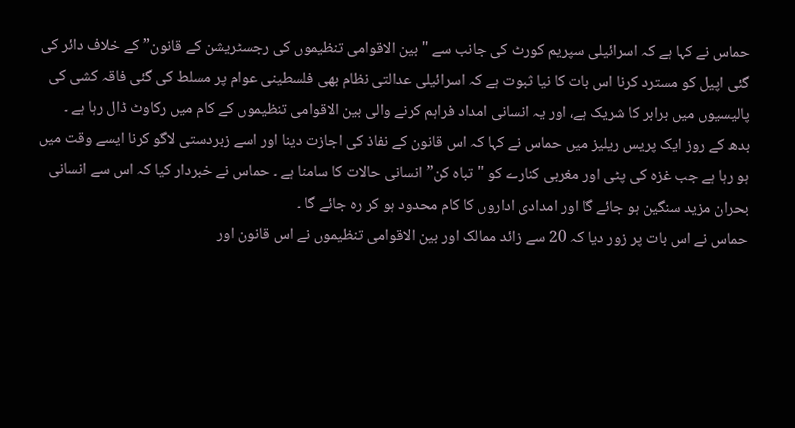حماس نے کہا ہے کہ اسرائیلی سپریم کورٹ کی جانب سے "بین الاقوامی تنظیموں کی رجسٹریشن کے قانون” کے خلاف دائر کی گئی اپیل کو مسترد کرنا اس بات کا نیا ثبوت ہے کہ اسرائیلی عدالتی نظام بھی فلسطینی عوام پر مسلط کی گئی فاقہ کشی کی پالیسیوں میں برابر کا شریک ہے، اور یہ انسانی امداد فراہم کرنے والی بین الاقوامی تنظیموں کے کام میں رکاوٹ ڈال رہا ہے ۔
بدھ کے روز ایک پریس ریلیز میں حماس نے کہا کہ اس قانون کے نفاذ کی اجازت دینا اور اسے زبردستی لاگو کرنا ایسے وقت میں ہو رہا ہے جب غزہ کی پٹی اور مغربی کنارے کو "تباہ کن” انسانی حالات کا سامنا ہے ۔ حماس نے خبردار کیا کہ اس سے انسانی بحران مزید سنگین ہو جائے گا اور امدادی اداروں کا کام محدود ہو کر رہ جائے گا ۔
حماس نے اس بات پر زور دیا کہ 20 سے زائد ممالک اور بین الاقوامی تنظیموں نے اس قانون اور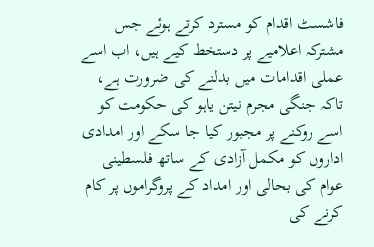فاشسٹ اقدام کو مسترد کرتے ہوئے جس مشترکہ اعلامیے پر دستخط کیے ہیں، اب اسے عملی اقدامات میں بدلنے کی ضرورت ہے، تاکہ جنگی مجرم نیتن یاہو کی حکومت کو اسے روکنے پر مجبور کیا جا سکے اور امدادی اداروں کو مکمل آزادی کے ساتھ فلسطینی عوام کی بحالی اور امداد کے پروگراموں پر کام کرنے کی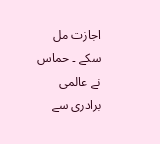اجازت مل سکے ۔ حماس نے عالمی برادری سے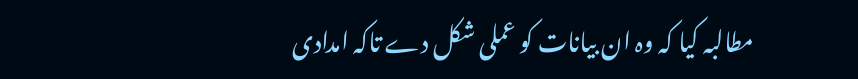مطالبہ کیا کہ وہ ان بیانات کو عملی شکل دے تاکہ امدادی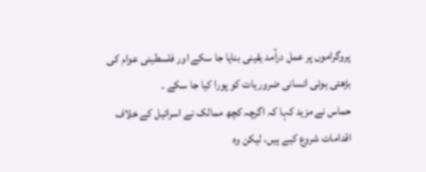پروگراموں پر عمل درآمد یقینی بنایا جا سکے اور فلسطینی عوام کی بڑھتی ہوئی انسانی ضروریات کو پورا کیا جا سکے ۔
حماس نے مزید کہا کہ اگرچہ کچھ ممالک نے اسرائیل کے خلاف اقدامات شروع کیے ہیں، لیکن وہ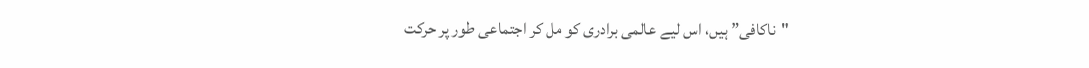"ناکافی” ہیں، اس لیے عالمی برادری کو مل کر اجتماعی طور پر حرکت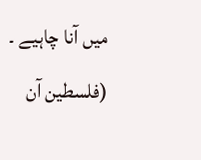میں آنا چاہیے ۔
(فلسطین آن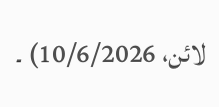لائن، 10/6/2026) ۔